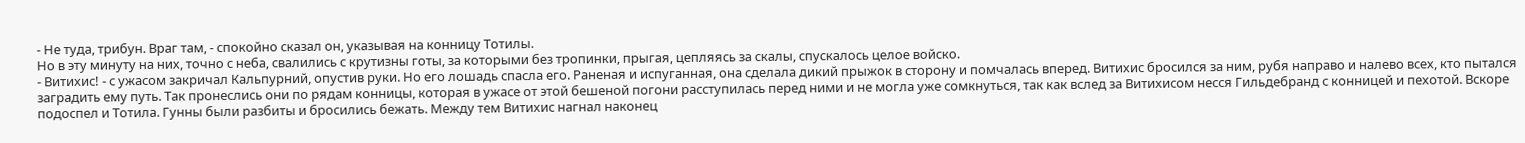- Не туда, трибун. Враг там, - спокойно сказал он, указывая на конницу Тотилы.
Но в эту минуту на них, точно с неба, свалились с крутизны готы, за которыми без тропинки, прыгая, цепляясь за скалы, спускалось целое войско.
- Витихис! - с ужасом закричал Кальпурний, опустив руки. Но его лошадь спасла его. Раненая и испуганная, она сделала дикий прыжок в сторону и помчалась вперед. Витихис бросился за ним, рубя направо и налево всех, кто пытался заградить ему путь. Так пронеслись они по рядам конницы, которая в ужасе от этой бешеной погони расступилась перед ними и не могла уже сомкнуться, так как вслед за Витихисом несся Гильдебранд с конницей и пехотой. Вскоре подоспел и Тотила. Гунны были разбиты и бросились бежать. Между тем Витихис нагнал наконец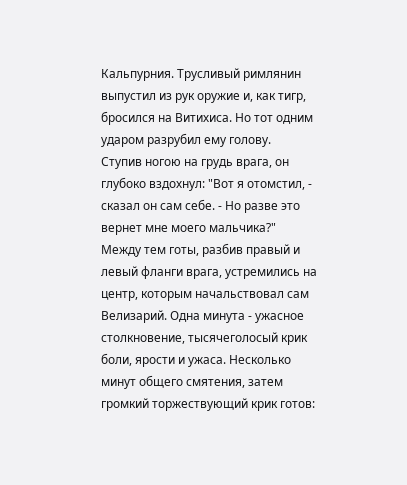Кальпурния. Трусливый римлянин выпустил из рук оружие и, как тигр, бросился на Витихиса. Но тот одним ударом разрубил ему голову.
Ступив ногою на грудь врага, он глубоко вздохнул: "Вот я отомстил, - сказал он сам себе. - Но разве это вернет мне моего мальчика?"
Между тем готы, разбив правый и левый фланги врага, устремились на центр, которым начальствовал сам Велизарий. Одна минута - ужасное столкновение, тысячеголосый крик боли, ярости и ужаса. Несколько минут общего смятения, затем громкий торжествующий крик готов: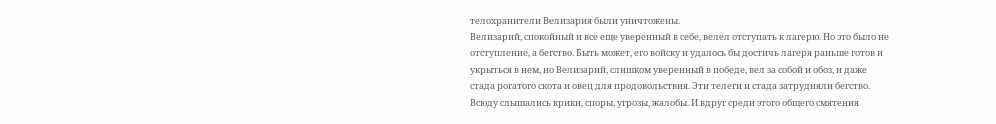телохранители Велизария были уничтожены.
Велизарий, спокойный и все еще уверенный в себе, велел отступать к лагерю. Но это было не отступление, а бегство. Быть может, его войску и удалось бы достичь лагеря раньше готов и укрыться в нем, но Велизарий, слишком уверенный в победе, вел за собой и обоз, и даже стада рогатого скота и овец для продовольствия. Эти телеги и стада затрудняли бегство. Всюду слышались крики, споры, угрозы, жалобы. И вдруг среди этого общего смятения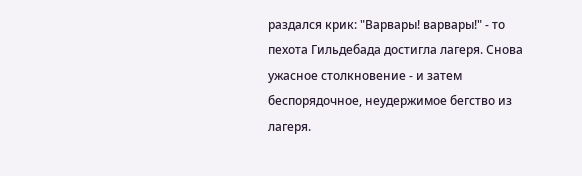раздался крик: "Варвары! варвары!" - то пехота Гильдебада достигла лагеря. Снова ужасное столкновение - и затем беспорядочное, неудержимое бегство из лагеря.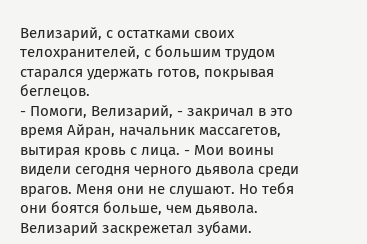Велизарий, с остатками своих телохранителей, с большим трудом старался удержать готов, покрывая беглецов.
- Помоги, Велизарий, - закричал в это время Айран, начальник массагетов, вытирая кровь с лица. - Мои воины видели сегодня черного дьявола среди врагов. Меня они не слушают. Но тебя они боятся больше, чем дьявола.
Велизарий заскрежетал зубами.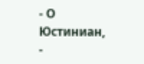- О Юстиниан, -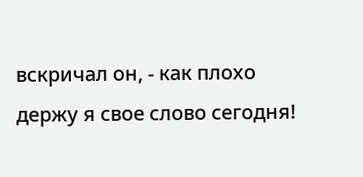вскричал он, - как плохо держу я свое слово сегодня!